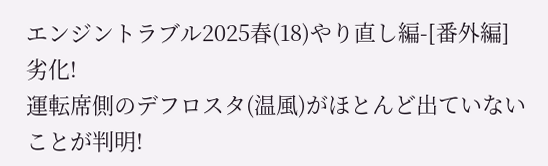エンジントラブル2025春(18)やり直し編-[番外編]
劣化!
運転席側のデフロスタ(温風)がほとんど出ていないことが判明!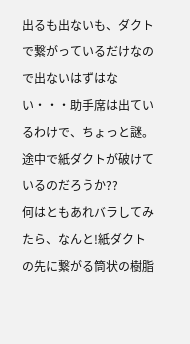出るも出ないも、ダクトで繋がっているだけなので出ないはずはない・・・助手席は出ているわけで、ちょっと謎。途中で紙ダクトが破けているのだろうか??
何はともあれバラしてみたら、なんと!紙ダクトの先に繋がる筒状の樹脂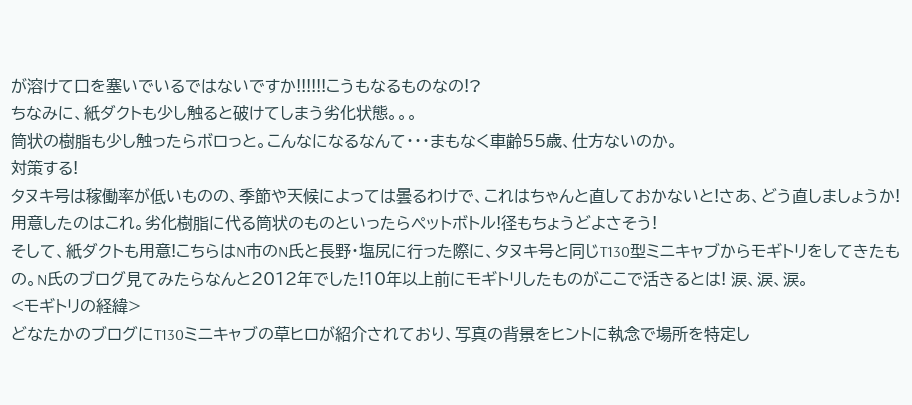が溶けて口を塞いでいるではないですか!!!!!!こうもなるものなの!?
ちなみに、紙ダクトも少し触ると破けてしまう劣化状態。。。
筒状の樹脂も少し触ったらボロっと。こんなになるなんて・・・まもなく車齢55歳、仕方ないのか。
対策する!
タヌキ号は稼働率が低いものの、季節や天候によっては曇るわけで、これはちゃんと直しておかないと!さあ、どう直しましょうか!
用意したのはこれ。劣化樹脂に代る筒状のものといったらペットボトル!径もちょうどよさそう!
そして、紙ダクトも用意!こちらはN市のN氏と長野・塩尻に行った際に、タヌキ号と同じT130型ミニキャブからモギトリをしてきたもの。N氏のブログ見てみたらなんと2012年でした!10年以上前にモギトリしたものがここで活きるとは! 涙、涙、涙。
<モギトリの経緯>
どなたかのブログにT130ミニキャブの草ヒロが紹介されており、写真の背景をヒントに執念で場所を特定し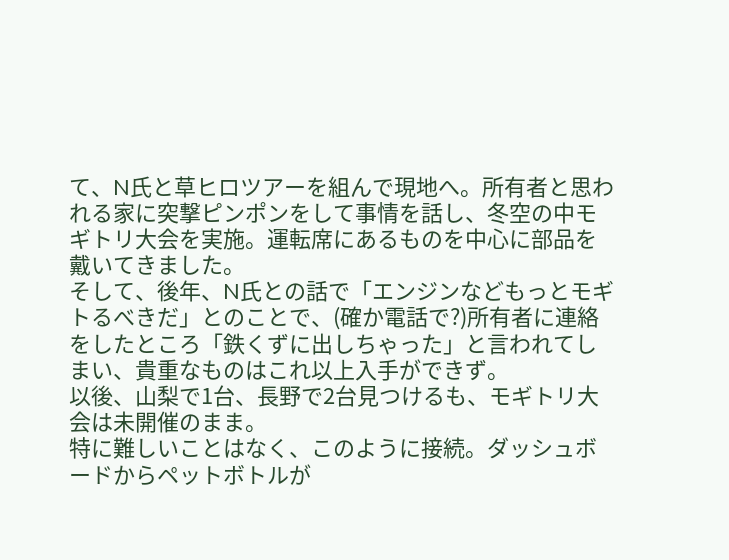て、N氏と草ヒロツアーを組んで現地へ。所有者と思われる家に突撃ピンポンをして事情を話し、冬空の中モギトリ大会を実施。運転席にあるものを中心に部品を戴いてきました。
そして、後年、N氏との話で「エンジンなどもっとモギトるべきだ」とのことで、(確か電話で?)所有者に連絡をしたところ「鉄くずに出しちゃった」と言われてしまい、貴重なものはこれ以上入手ができず。
以後、山梨で1台、長野で2台見つけるも、モギトリ大会は未開催のまま。
特に難しいことはなく、このように接続。ダッシュボードからペットボトルが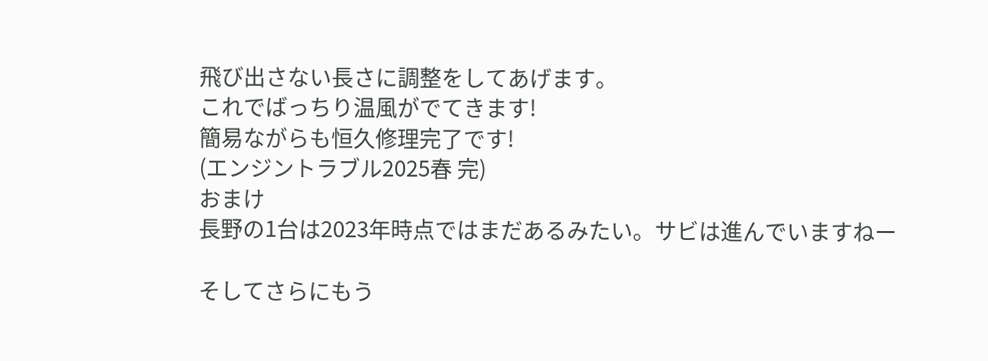飛び出さない長さに調整をしてあげます。
これでばっちり温風がでてきます!
簡易ながらも恒久修理完了です!
(エンジントラブル2025春 完)
おまけ
長野の1台は2023年時点ではまだあるみたい。サビは進んでいますねー

そしてさらにもう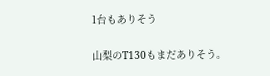1台もありそう

山梨のT130もまだありそう。